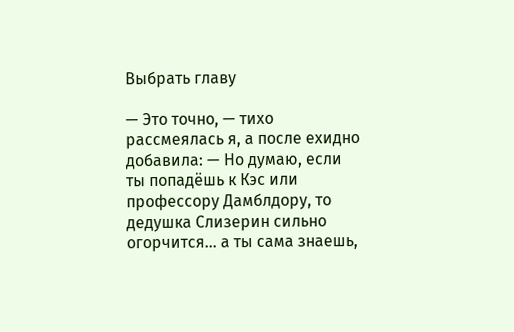Выбрать главу

— Это точно, — тихо рассмеялась я, а после ехидно добавила: — Но думаю, если ты попадёшь к Кэс или профессору Дамблдору, то дедушка Слизерин сильно огорчится… а ты сама знаешь,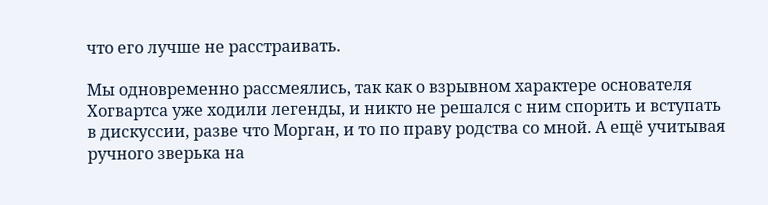что его лучше не расстраивать.

Мы одновременно рассмеялись, так как о взрывном характере основателя Хогвартса уже ходили легенды, и никто не решался с ним спорить и вступать в дискуссии, разве что Морган, и то по праву родства со мной. А ещё учитывая ручного зверька на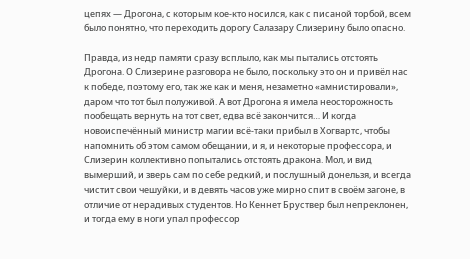цепях — Дрогона, с которым кое-кто носился, как с писаной торбой, всем было понятно, что переходить дорогу Салазару Слизерину было опасно.

Правда, из недр памяти сразу всплыло, как мы пытались отстоять Дрогона. О Слизерине разговора не было, поскольку это он и привёл нас к победе, поэтому его, так же как и меня, незаметно «амнистировали», даром что тот был полуживой. А вот Дрогона я имела неосторожность пообещать вернуть на тот свет, едва всё закончится… И когда новоиспечённый министр магии всё-таки прибыл в Хогвартс, чтобы напомнить об этом самом обещании, и я, и некоторые профессора, и Слизерин коллективно попытались отстоять дракона. Мол, и вид вымерший, и зверь сам по себе редкий, и послушный донельзя, и всегда чистит свои чешуйки, и в девять часов уже мирно спит в своём загоне, в отличие от нерадивых студентов. Но Кеннет Бруствер был непреклонен, и тогда ему в ноги упал профессор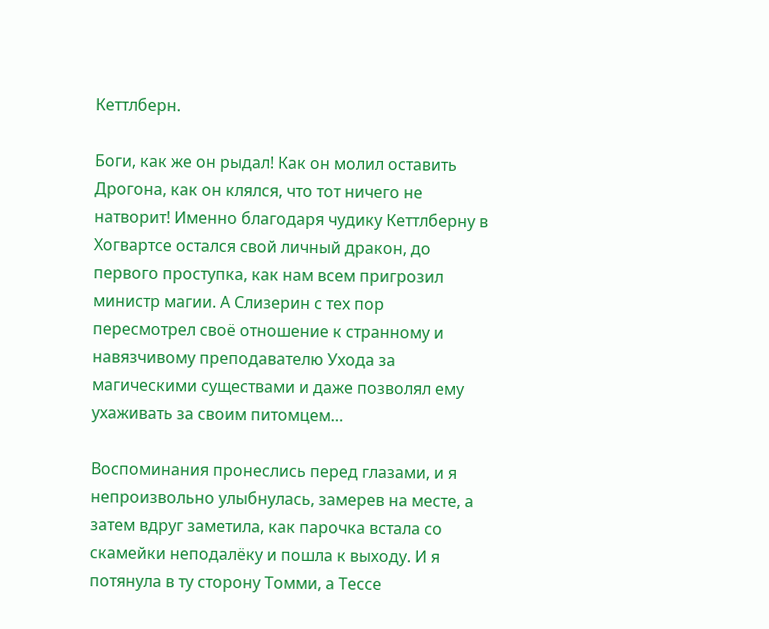Кеттлберн.

Боги, как же он рыдал! Как он молил оставить Дрогона, как он клялся, что тот ничего не натворит! Именно благодаря чудику Кеттлберну в Хогвартсе остался свой личный дракон, до первого проступка, как нам всем пригрозил министр магии. А Слизерин с тех пор пересмотрел своё отношение к странному и навязчивому преподавателю Ухода за магическими существами и даже позволял ему ухаживать за своим питомцем…

Воспоминания пронеслись перед глазами, и я непроизвольно улыбнулась, замерев на месте, а затем вдруг заметила, как парочка встала со скамейки неподалёку и пошла к выходу. И я потянула в ту сторону Томми, а Тессе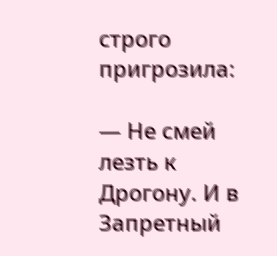строго пригрозила:

— Не смей лезть к Дрогону. И в Запретный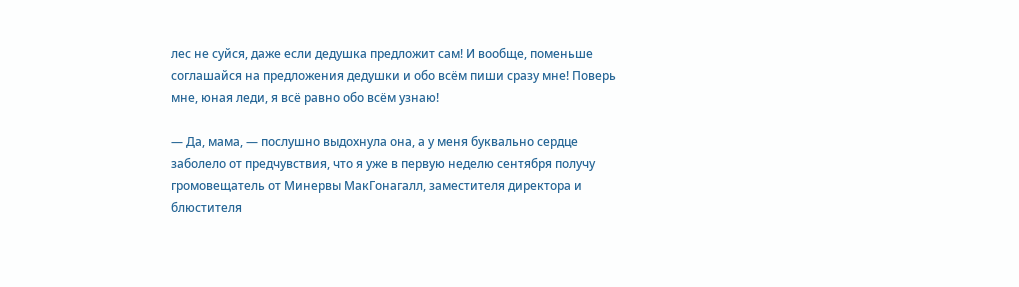лес не суйся, даже если дедушка предложит сам! И вообще, поменьше соглашайся на предложения дедушки и обо всём пиши сразу мне! Поверь мне, юная леди, я всё равно обо всём узнаю!

— Да, мама, — послушно выдохнула она, а у меня буквально сердце заболело от предчувствия, что я уже в первую неделю сентября получу громовещатель от Минервы МакГонагалл, заместителя директора и блюстителя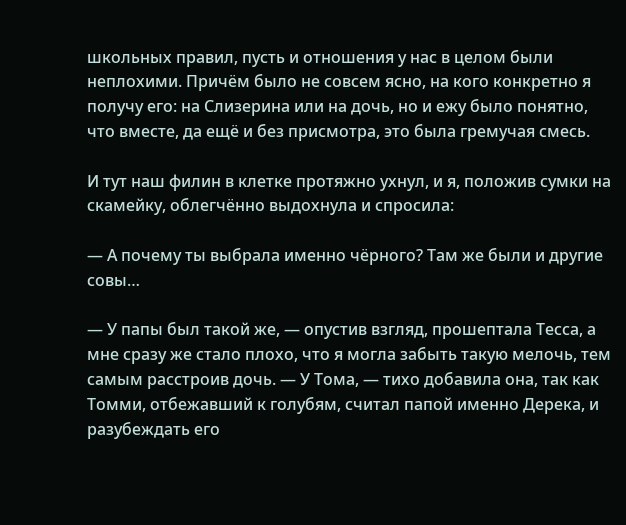школьных правил, пусть и отношения у нас в целом были неплохими. Причём было не совсем ясно, на кого конкретно я получу его: на Слизерина или на дочь, но и ежу было понятно, что вместе, да ещё и без присмотра, это была гремучая смесь.

И тут наш филин в клетке протяжно ухнул, и я, положив сумки на скамейку, облегчённо выдохнула и спросила:

— А почему ты выбрала именно чёрного? Там же были и другие совы…

— У папы был такой же, — опустив взгляд, прошептала Тесса, а мне сразу же стало плохо, что я могла забыть такую мелочь, тем самым расстроив дочь. — У Тома, — тихо добавила она, так как Томми, отбежавший к голубям, считал папой именно Дерека, и разубеждать его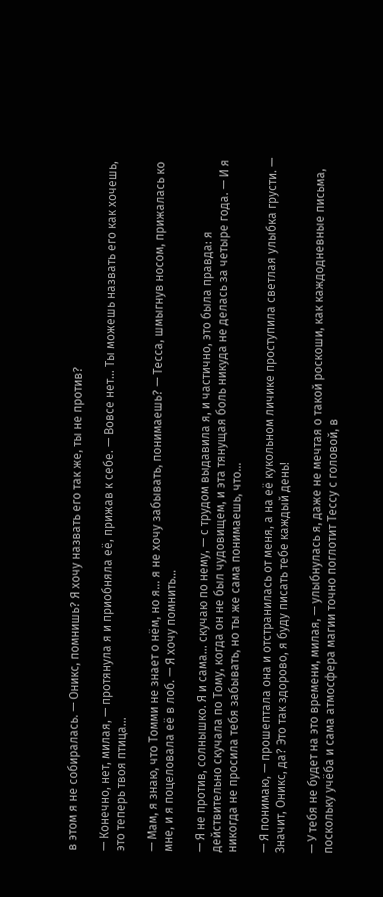в этом я не собиралась. — Оникс, помнишь? Я хочу назвать его так же, ты не против?

— Конечно, нет, милая, — протянула я и приобняла её, прижав к себе. — Вовсе нет… Ты можешь назвать его как хочешь, это теперь твоя птица…

— Мам, я знаю, что Томми не знает о нём, но я… я не хочу забывать, понимаешь? — Тесса, шмыгнув носом, прижалась ко мне, и я поцеловала её в лоб. — Я хочу помнить…

— Я не против, солнышко. Я и сама… скучаю по нему, — с трудом выдавила я, и частично, это была правда: я действительно скучала по Тому, когда он не был чудовищем, и эта тянущая боль никуда не делась за четыре года. — И я никогда не просила тебя забывать, но ты же сама понимаешь, что…

— Я понимаю, — прошептала она и отстранилась от меня, а на её кукольном личике проступила светлая улыбка грусти. — Значит, Оникс, да? Это так здорово, я буду писать тебе каждый день!

— У тебя не будет на это времени, милая, — улыбнулась я, даже не мечтая о такой роскоши, как каждодневные письма, поскольку учёба и сама атмосфера магии точно поглотит Тессу с головой, в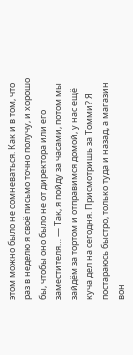этом можно было не сомневаться. Как и в том, что раз в неделю я своё письмо точно получу, и хорошо бы, чтобы оно было не от директора или его заместителя… — Так, я пойду за часами, потом мы зайдём за тортом и отправимся домой, у нас ещё куча дел на сегодня. Присмотришь за Томми? Я постараюсь быстро, только туда и назад, а магазин вон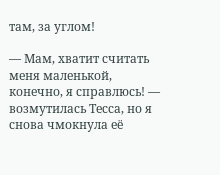там, за углом!

— Мам, хватит считать меня маленькой, конечно, я справлюсь! — возмутилась Тесса, но я снова чмокнула её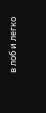в лоб и легко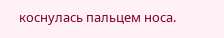коснулась пальцем носа.